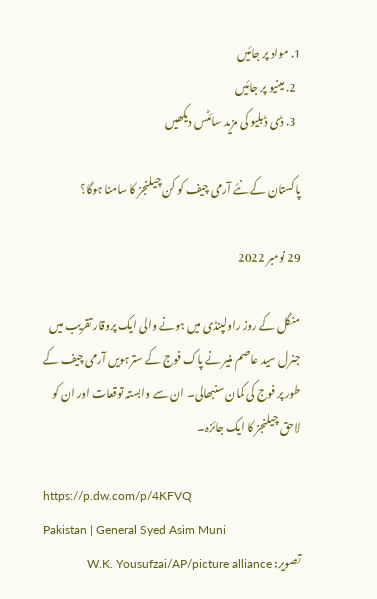1. مواد پر جائیں
  2. مینیو پر جائیں
  3. ڈی ڈبلیو کی مزید سائٹس دیکھیں

پاکستان کے نئے آرمی چیف کو کن چیلنجز کا سامنا ہوگا؟

29 نومبر 2022

منگل کے روز راولپنڈی میں ہونے والی ایک پروقار تقریب میں جنرل سید عاصم منیر نے پاک فوج کے سترہویں آرمی چیف کے طور پر فوج کی کمان سنبھالی۔ ان سے وابستہ توقعات اور ان کو لاحق چیلنجز کا ایک جائزہ۔

https://p.dw.com/p/4KFVQ
Pakistan | General Syed Asim Muni
تصویر: W.K. Yousufzai/AP/picture alliance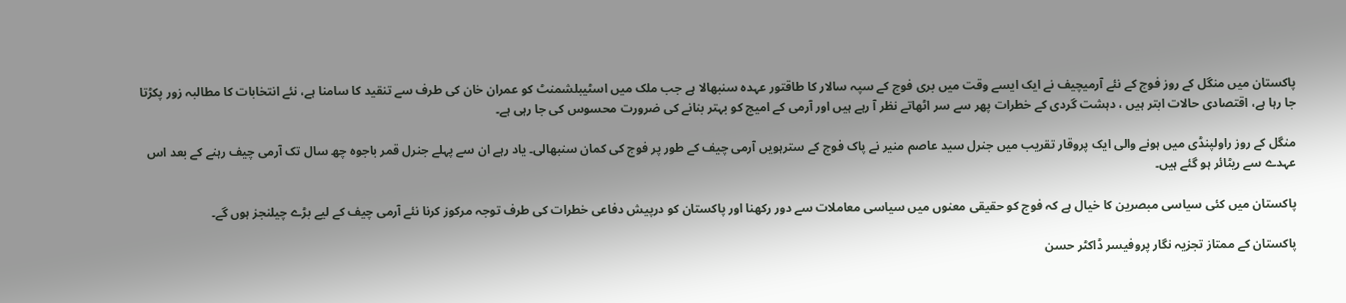پاکستان میں منگل کے روز فوج کے نئے آرمیچیف نے ایک ایسے وقت میں بری فوج کے سپہ سالار کا طاقتور عہدہ سنبھالا ہے جب ملک میں اسٹیبلشمنٹ کو عمران خان کی طرف سے تنقید کا سامنا ہے، نئے انتخابات کا مطالبہ زور پکڑتا جا رہا ہے، اقتصادی حالات ابتر ہیں ، دہشت گردی کے خطرات پھر سے سر اٹھاتے نظر آ رہے ہیں اور آرمی کے امیج کو بہتر بنانے کی ضرورت محسوس کی جا رہی ہے۔

منگل کے روز راولپنڈی میں ہونے والی ایک پروقار تقریب میں جنرل سید عاصم منیر نے پاک فوج کے سترہویں آرمی چیف کے طور پر فوج کی کمان سنبھالی۔ یاد رہے ان سے پہلے جنرل قمر باجوہ چھ سال تک آرمی چیف رہنے کے بعد اس عہدے سے ریٹائر ہو گئے ہیں۔

پاکستان میں کئی سیاسی مبصرین کا خیال ہے کہ فوج کو حقیقی معنوں میں سیاسی معاملات سے دور رکھنا اور پاکستان کو درپیش دفاعی خطرات کی طرف توجہ مرکوز کرنا نئے آرمی چیف کے لیے بڑے چیلنجز ہوں گے۔

پاکستان کے ممتاز تجزیہ نگار پروفیسر ڈاکٹر حسن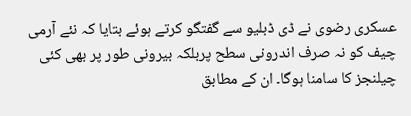عسکری رضوی نے ڈی ڈبلیو سے گفتگو کرتے ہوئے بتایا کہ نئے آرمی چیف کو نہ صرف اندرونی سطح پربلکہ بیرونی طور پر بھی کئی چیلنجز کا سامنا ہوگا۔ ان کے مطابق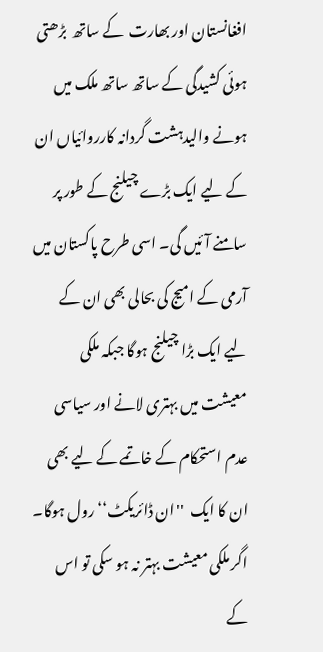افغانستان اور بھارت  کے ساتھ  بڑھتی ہوئی کشیدگی کے ساتھ ساتھ ملک میں ہونے والیدہشت گردانہ کارروائیاں ان کے لیے ایک بڑے چیلنج کے طور پر سامنے آئیں گی۔ اسی طرح پاکستان میں آرمی کے امیج کی بحالی بھی ان کے لیے ایک بڑا چیلنج ہوگا جبکہ ملکی معیشت میں بہتری لانے اور سیاسی عدم استحکام کے خاتمے کے لیے بھی ان کا ایک  ''ان ڈائریکٹ‘‘ رول ہوگا۔ اگر ملکی معیشت بہتر نہ ہو سکی تو اس کے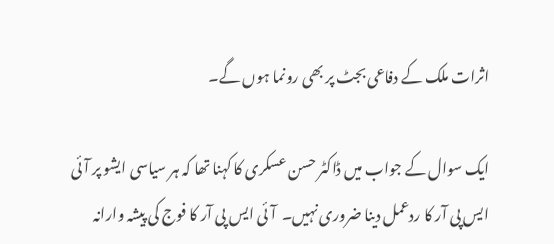اثرات ملک کے دفاعی بجٹ پر بھی رونما ہوں گے۔

ایک سوال کے جواب میں ڈاکٹر حسن عسکری کا کہنا تھا کہ ہر سیاسی ایشو پر آئی ایس پی آر کا ردعمل دینا ضروری نہیں۔  آئی ایس پی آر کا فوج کی پیشہ وارانہ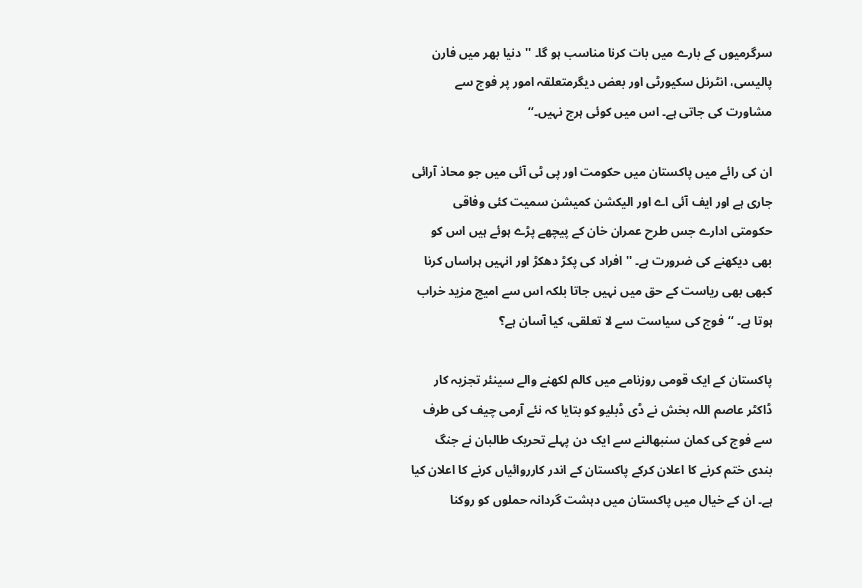سرگرمیوں کے بارے میں بات کرنا مناسب ہو گا۔ ''دنیا بھر میں فارن پالیسی، انٹرنل سکیورٹی اور بعض دیگرمتعلقہ امور پر فوج سے مشاورت کی جاتی ہے۔ اس میں کوئی ہرج نہیں۔‘‘

ان کی رائے میں پاکستان میں حکومت اور پی ٹی آئی میں جو محاذ آرائی جاری ہے اور ایف آئی اے اور الیکشن کمیشن سمیت کئی وفاقی  حکومتی ادارے جس طرح عمران خان کے پیچھے پڑے ہوئے ہیں اس کو بھی دیکھنے کی ضرورت ہے۔ '' افراد کی پکڑ دھکڑ اور انہیں ہراساں کرنا کبھی بھی ریاست کے حق میں نہیں جاتا بلکہ اس سے امیج مزید خراب ہوتا ہے۔ ‘‘فوج کی سیاست سے لا تعلقی، کیا آسان ہے؟

پاکستان کے ایک قومی روزنامے میں کالم لکھنے والے سینئر تجزیہ کار ڈاکٹر عاصم اللہ بخش نے ڈی ڈبلیو کو بتایا کہ نئے آرمی چیف کی طرف سے فوج کی کمان سنبھالنے سے ایک دن پہلے تحریک طالبان نے جنگ بندی ختم کرنے کا اعلان کرکے پاکستان کے اندر کارروائیاں کرنے کا اعلان کیا ہے۔ ان کے خیال میں پاکستان میں دہشت گردانہ حملوں کو روکنا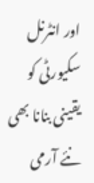اور انٹرنل سکیورٹی کو یقینی بنانا بھی نئے آرمی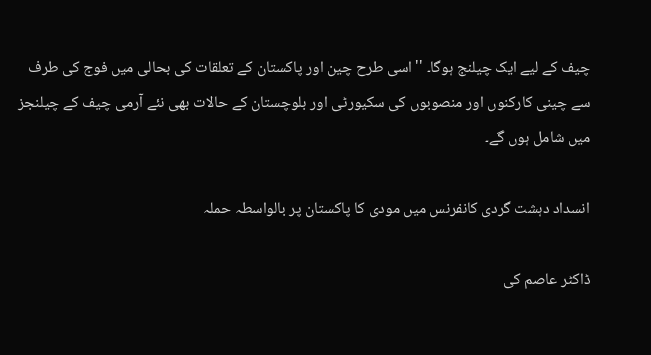چیف کے لیے ایک چیلنج ہوگا۔ ''اسی طرح چین اور پاکستان کے تعلقات کی بحالی میں فوج کی طرف سے چینی کارکنوں اور منصوبوں کی سکیورٹی اور بلوچستان کے حالات بھی نئے آرمی چیف کے چیلنجز میں شامل ہوں گے۔

انسداد دہشت گردی کانفرنس میں مودی کا پاکستان پر بالواسطہ حملہ

ڈاکٹر عاصم کی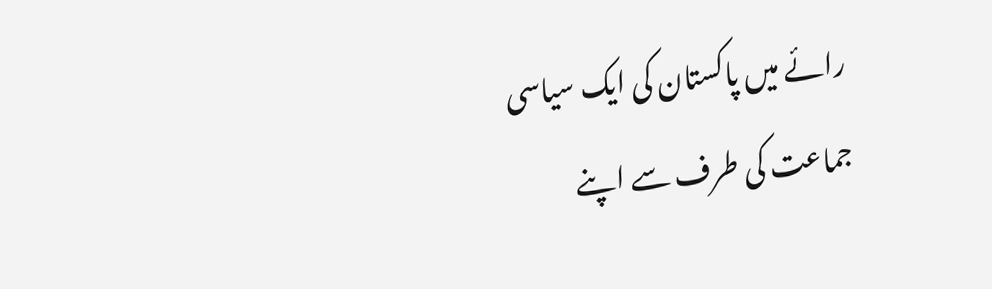رائے میں پاکستان کی ایک سیاسی جماعت کی طرف سے اپنے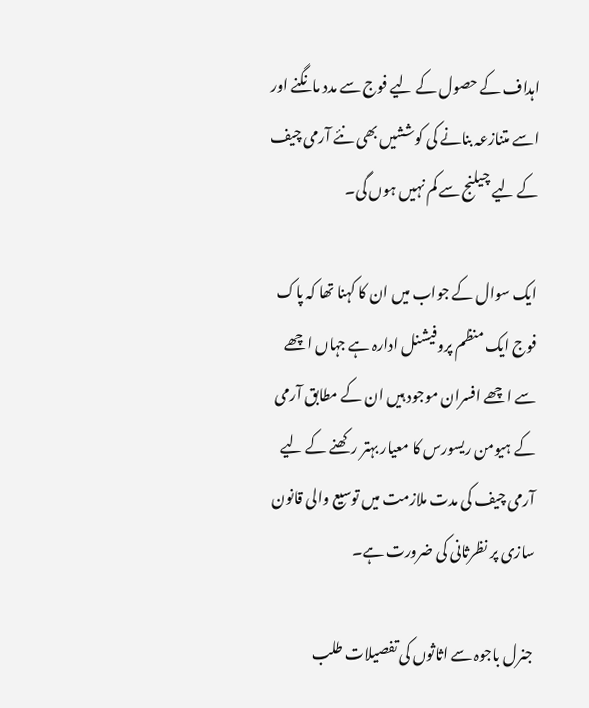اہداف کے حصول کے لیے فوج سے مدد مانگنے اور اسے متنازعہ بنانے کی کوششیں بھی نئے آرمی چیف کے لیے چیلنج سے کم نہیں ہوں گی۔

ایک سوال کے جواب میں ان کا کہنا تھا کہ پاک فوج ایک منظم پروفیشنل ادارہ ہے جہاں اچھے سے اچھے افسران موجود ہیں ان کے مطابق آرمی کے ہیومن ریسورس کا معیار بہتر رکھنے کے لیے آرمی چیف کی مدت ملازمت میں توسیع والی قانون سازی پر نظرثانی کی ضرورت ہے۔

جنرل باجوہ سے اثاثوں کی تفصیلات طلب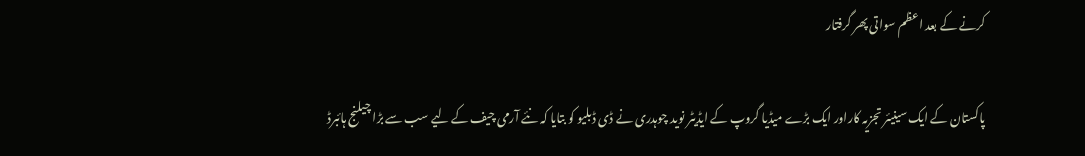کرنے کے بعد اعظم سواتی پھر گرفتار

پاکستان کے ایک سینیئر تجزیہ کاراور ایک بڑے میڈیا گروپ کے ایڈیٹر نوید چوہدری نے ڈی ڈبلیو کو بتایا کہ نئے آرمی چیف کے لیے سب سے بڑا چیلنج ہائبرڈ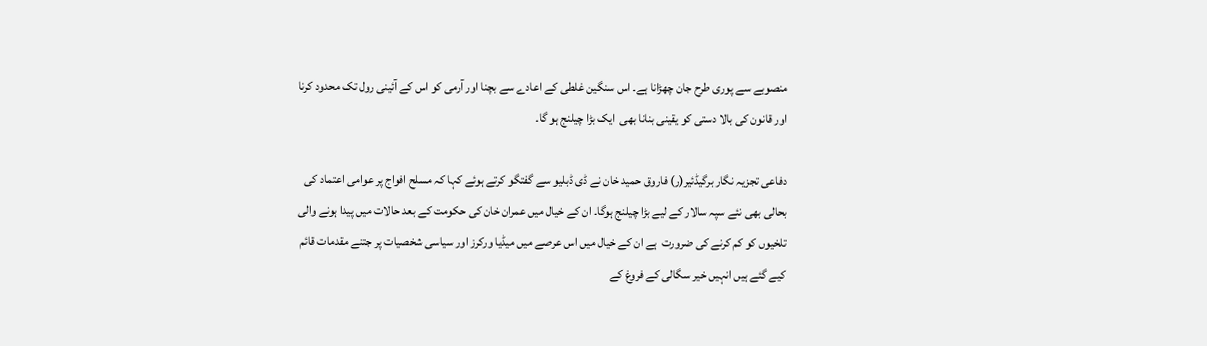منصوبے سے پوری طرح جان چھڑانا ہے۔ اس سنگین غلطی کے اعادے سے بچنا اور آرمی کو اس کے آئینی رول تک محدود کرنا اور قانون کی بالا دستی کو یقینی بنانا بھی  ایک بڑا چیلنج ہو گا۔

دفاعی تجزیہ نگار برگیڈئیر(ر) فاروق حمید خان نے ڈی ڈبلیو سے گفتگو کرتے ہوئے کہا کہ مسلح افواج پر عوامی اعتماد کی بحالی بھی نئے سپہ سالار کے لیے بڑا چیلنج ہوگا۔ ان کے خیال میں عمران خان کی حکومت کے بعد حالات میں پیدا ہونے والی تلخیوں کو کم کرنے کی ضرورت  ہے ان کے خیال میں اس عرصے میں میڈیا ورکرز اور سیاسی شخصیات پر جتنے مقدمات قائم کیے گئے ہیں انہیں خیر سگالی کے فروغ کے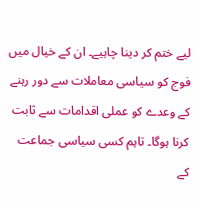لیے ختم کر دینا چاہیے۔ ان کے خیال میں فوج کو سیاسی معاملات سے دور رہنے کے وعدے کو عملی اقدامات سے ثابت کرنا ہوگا۔ تاہم کسی سیاسی جماعت کے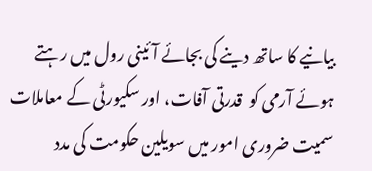بیانیے کا ساتھ دینے کی بجائے آئینی رول میں رہتے ہوئے آرمی کو  قدرتی آفات، اور سکیورٹی کے معاملات سمیت ضروری امور میں سویلین حکومت کی مدد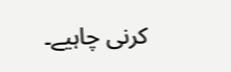کرنی چاہیے۔